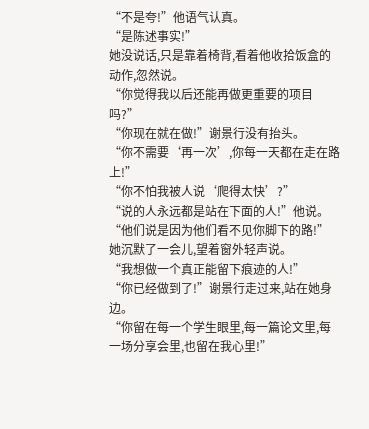“不是夸!”他语气认真。
“是陈述事实!”
她没说话,只是靠着椅背,看着他收拾饭盒的动作,忽然说。
“你觉得我以后还能再做更重要的项目吗?”
“你现在就在做!”谢景行没有抬头。
“你不需要‘再一次’,你每一天都在走在路上!”
“你不怕我被人说‘爬得太快’?”
“说的人永远都是站在下面的人!”他说。
“他们说是因为他们看不见你脚下的路!”
她沉默了一会儿,望着窗外轻声说。
“我想做一个真正能留下痕迹的人!”
“你已经做到了!”谢景行走过来,站在她身边。
“你留在每一个学生眼里,每一篇论文里,每一场分享会里,也留在我心里!”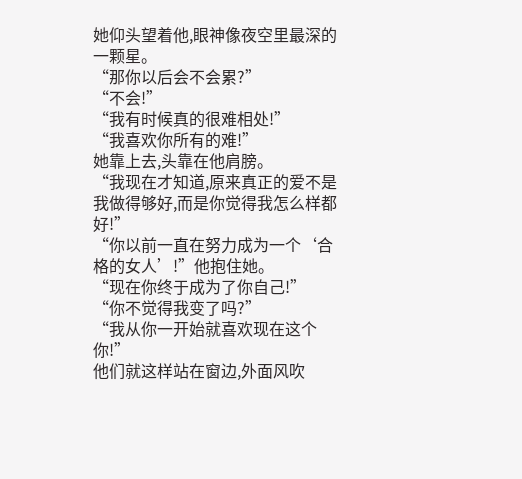她仰头望着他,眼神像夜空里最深的一颗星。
“那你以后会不会累?”
“不会!”
“我有时候真的很难相处!”
“我喜欢你所有的难!”
她靠上去,头靠在他肩膀。
“我现在才知道,原来真正的爱不是我做得够好,而是你觉得我怎么样都好!”
“你以前一直在努力成为一个‘合格的女人’!”他抱住她。
“现在你终于成为了你自己!”
“你不觉得我变了吗?”
“我从你一开始就喜欢现在这个你!”
他们就这样站在窗边,外面风吹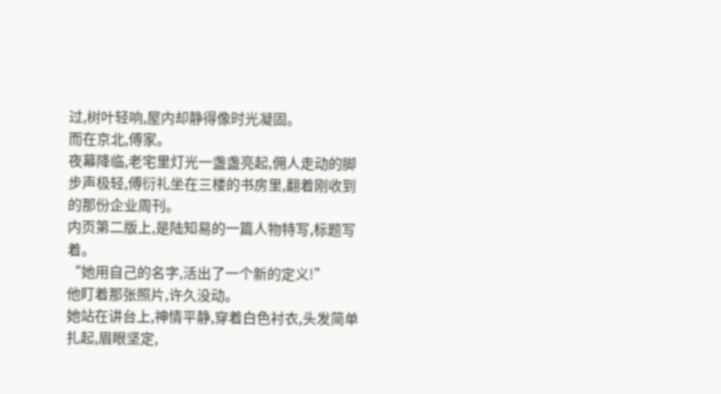过,树叶轻响,屋内却静得像时光凝固。
而在京北,傅家。
夜幕降临,老宅里灯光一盏盏亮起,佣人走动的脚步声极轻,傅衍礼坐在三楼的书房里,翻着刚收到的那份企业周刊。
内页第二版上,是陆知易的一篇人物特写,标题写着。
“她用自己的名字,活出了一个新的定义!”
他盯着那张照片,许久没动。
她站在讲台上,神情平静,穿着白色衬衣,头发简单扎起,眉眼坚定,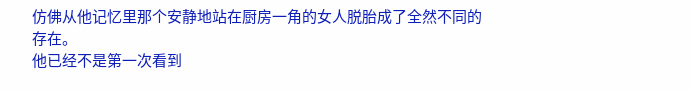仿佛从他记忆里那个安静地站在厨房一角的女人脱胎成了全然不同的存在。
他已经不是第一次看到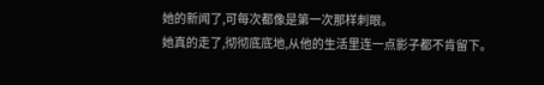她的新闻了,可每次都像是第一次那样刺眼。
她真的走了,彻彻底底地,从他的生活里连一点影子都不肯留下。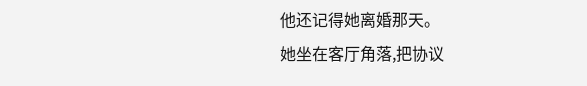他还记得她离婚那天。
她坐在客厅角落,把协议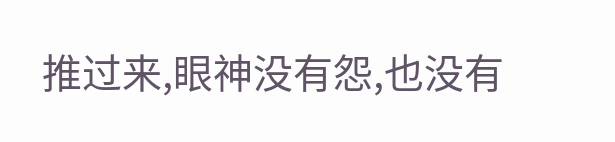推过来,眼神没有怨,也没有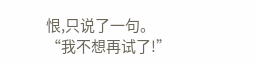恨,只说了一句。
“我不想再试了!”